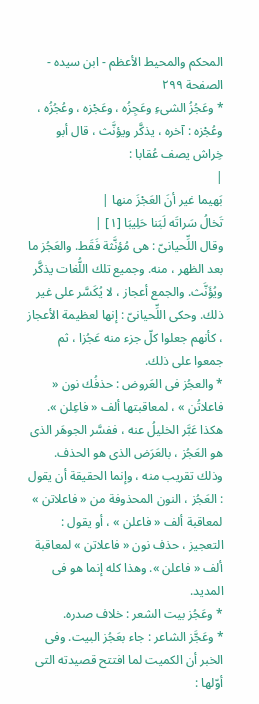المحكم والمحيط الأعظم - ابن سيده - الصفحة ٢٩٩
* وعَجُزُ الشىءِ وعَجِزُه ، وعَجْزه ، وعُجُزُه ، وعُجْزه : آخره ، يذكَّر ويؤنَّث ، قال أبو خِراش يصف عُقابا :
|
بَهيما غير أنَ العَجْزَ منها |
تَخالُ سَراتَه لَبَنا حَلِيبَا [١] |
وقال اللِّحيانىّ : هى مُؤنَّثة فَقَط. والعَجُز ما بعد الظهر ، منه. وجميع تلك اللُّغات يذكَّر ويُؤَنَّث. والجمع أعجاز ، لا يُكَسَّر على غير ذلك. وحكى اللِّحيانىّ : إنها لعظيمة الأعجاز ، كأنهم جعلوا كلّ جزء منه عَجُزا ، ثم جمعوا على ذلك.
* والعجُز فى العَروض : حذفُك نون « فاعلاتُن » ، لمعاقبتها ألف « فاعِلن ». هكذا عَبَّر الخليلُ عنه ، ففسَّر الجوهَر الذى هو العَجُز ، بالعَرَض الذى هو الحذف. وذلك تقريب منه ، وإنما الحقيقة أن يقول : العَجُز ، النون المحذوفة من « فاعلاتن » لمعاقبة ألف « فاعلن » ، أو يقول : التعجيز ، حذف نون « فاعلاتن » لمعاقبة ألف « فاعلن ». وهذا كله إنما هو فى المديد.
* وعَجُز بيت الشعر : خلاف صدره.
* وعَجَّز الشاعر : جاء بعَجُز البيت. وفى الخبر أن الكميت لما افتتح قصيدته التى أوّلها :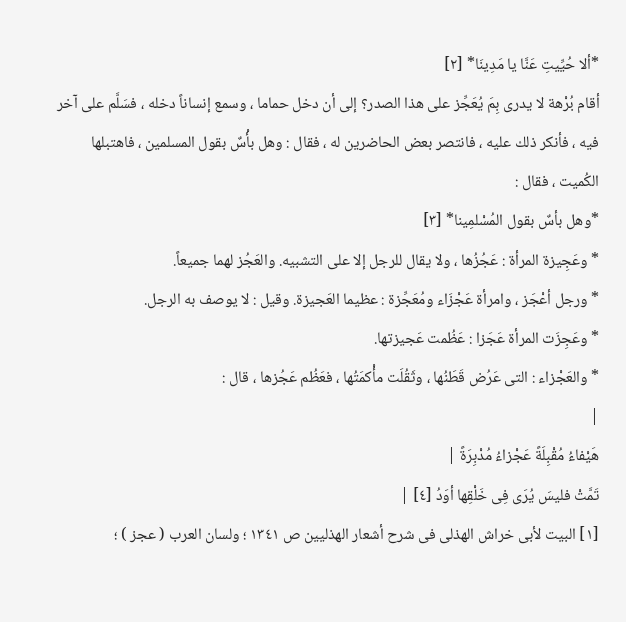*ألا حُيِّيتِ عَنَّا يا مَدِينَا* [٢]
أقام بُرْهة لا يدرى بِمَ يُعَجِّز على هذا الصدر؟ إلى أن دخل حماما ، وسمع إنساناً دخله ، فسَلَّم على آخر فيه ، فأنكر ذلك عليه ، فانتصر بعض الحاضرين له ، فقال : وهل بأْسٌ بقول المسلمين ، فاهتبلها الكُميت ، فقال :
*وهل بأسٌ بقول المُسْلمِينا* [٣]
* وعَجِيزة المرأة : عَجُزُها ، ولا يقال للرجل إلا على التشبيه. والعَجُز لهما جميعاً.
* ورجل أعْجَز ، وامرأة عَجْزَاء ومُعَجِّزة : عظيما العَجيزة. وقيل : لا يوصف به الرجل.
* وعَجِزَت المرأة عَجَزا : عَظُمت عَجيزتها.
* والعَجْزاء : التى عَرُض قَطَنُها ، وثَقُلَت مأْكمَتُها ، فعَظُم عَجُزها ، قال :
|
هَيْفاءُ مُقْبِلَةً عَجْزاءُ مُدْبِرَةً |
تَمَّتْ فليسَ يُرَى فِى خَلْقِها أوَدُ [٤] |
[١] البيت لأبى خراش الهذلى فى شرح أشعار الهذليين ص ١٣٤١ ؛ ولسان العرب ( عجز ) ؛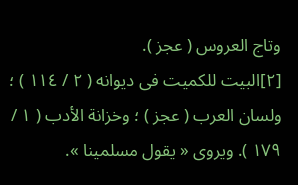وتاج العروس ( عجز ).
[٢]البيت للكميت فى ديوانه ( ٢ / ١١٤ ) ؛ ولسان العرب ( عجز ) ؛ وخزانة الأدب ( ١ / ١٧٩ ). ويروى « يقول مسلمينا ».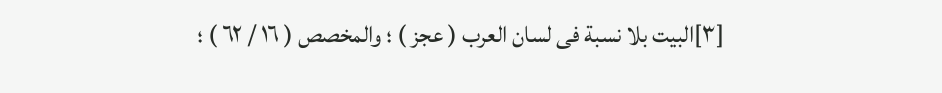[٣]البيت بلا نسبة فى لسان العرب ( عجز ) ؛ والمخصص ( ١٦ / ٦٢ ) ؛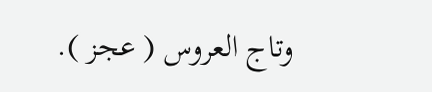وتاج العروس ( عجز ).